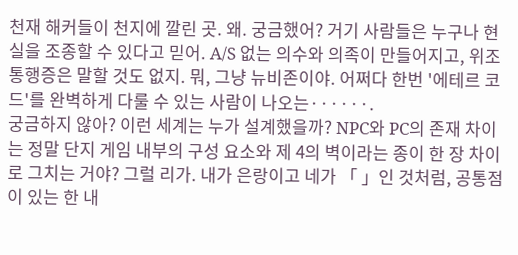천재 해커들이 천지에 깔린 곳. 왜. 궁금했어? 거기 사람들은 누구나 현실을 조종할 수 있다고 믿어. A/S 없는 의수와 의족이 만들어지고, 위조 통행증은 말할 것도 없지. 뭐, 그냥 뉴비존이야. 어쩌다 한번 '에테르 코드'를 완벽하게 다룰 수 있는 사람이 나오는······.
궁금하지 않아? 이런 세계는 누가 설계했을까? NPC와 PC의 존재 차이는 정말 단지 게임 내부의 구성 요소와 제 4의 벽이라는 종이 한 장 차이로 그치는 거야? 그럴 리가. 내가 은랑이고 네가 「 」인 것처럼, 공통점이 있는 한 내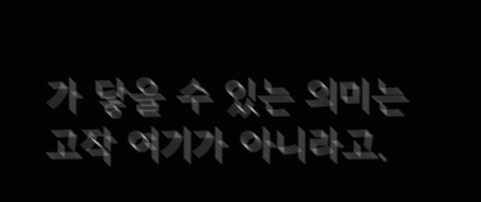가 닿을 수 있는 의미는 고작 여기가 아니라고.